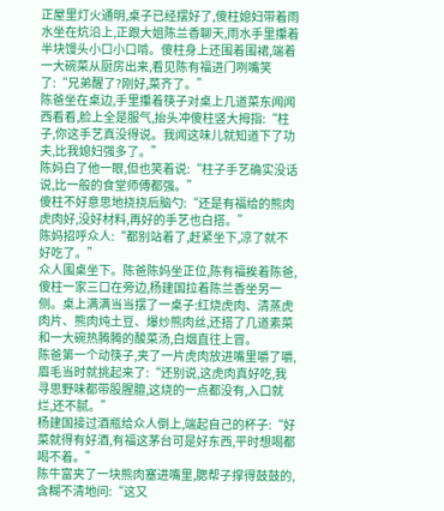正屋里灯火通明,桌子已经摆好了,傻柱媳妇带着雨水坐在炕沿上,正跟大姐陈兰香聊天,雨水手里攥着半块馒头小口小口啃。傻柱身上还围着围裙,端着一大碗菜从厨房出来,看见陈有福进门咧嘴笑了:“兄弟醒了?刚好,菜齐了。”
陈爸坐在桌边,手里攥着筷子对桌上几道菜东闻闻西看看,脸上全是服气,抬头冲傻柱竖大拇指:“柱子,你这手艺真没得说。我闻这味儿就知道下了功夫,比我媳妇强多了。”
陈妈白了他一眼,但也笑着说:“柱子手艺确实没话说,比一般的食堂师傅都强。”
傻柱不好意思地挠挠后脑勺:“还是有福给的熊肉虎肉好,没好材料,再好的手艺也白搭。”
陈妈招呼众人:“都别站着了,赶紧坐下,凉了就不好吃了。”
众人围桌坐下。陈爸陈妈坐正位,陈有福挨着陈爸,傻柱一家三口在旁边,杨建国拉着陈兰香坐另一侧。桌上满满当当摆了一桌子:红烧虎肉、清蒸虎肉片、熊肉炖土豆、爆炒熊肉丝,还搭了几道素菜和一大碗热腾腾的酸菜汤,白烟直往上冒。
陈爸第一个动筷子,夹了一片虎肉放进嘴里嚼了嚼,眉毛当时就挑起来了:“还别说,这虎肉真好吃,我寻思野味都带股腥膻,这烧的一点都没有,入口就烂,还不腻。”
杨建国接过酒瓶给众人倒上,端起自己的杯子:“好菜就得有好酒,有福这茅台可是好东西,平时想喝都喝不着。”
陈牛富夹了一块熊肉塞进嘴里,腮帮子撑得鼓鼓的,含糊不清地问:“这又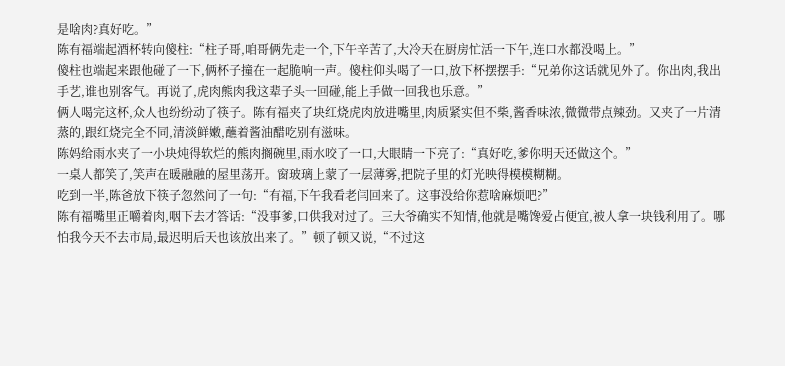是啥肉?真好吃。”
陈有福端起酒杯转向傻柱:“柱子哥,咱哥俩先走一个,下午辛苦了,大冷天在厨房忙活一下午,连口水都没喝上。”
傻柱也端起来跟他碰了一下,俩杯子撞在一起脆响一声。傻柱仰头喝了一口,放下杯摆摆手:“兄弟你这话就见外了。你出肉,我出手艺,谁也别客气。再说了,虎肉熊肉我这辈子头一回碰,能上手做一回我也乐意。”
俩人喝完这杯,众人也纷纷动了筷子。陈有福夹了块红烧虎肉放进嘴里,肉质紧实但不柴,酱香味浓,微微带点辣劲。又夹了一片清蒸的,跟红烧完全不同,清淡鲜嫩,蘸着酱油醋吃别有滋味。
陈妈给雨水夹了一小块炖得软烂的熊肉搁碗里,雨水咬了一口,大眼睛一下亮了:“真好吃,爹你明天还做这个。”
一桌人都笑了,笑声在暖融融的屋里荡开。窗玻璃上蒙了一层薄雾,把院子里的灯光映得模模糊糊。
吃到一半,陈爸放下筷子忽然问了一句:“有福,下午我看老闫回来了。这事没给你惹啥麻烦吧?”
陈有福嘴里正嚼着肉,咽下去才答话:“没事爹,口供我对过了。三大爷确实不知情,他就是嘴馋爱占便宜,被人拿一块钱利用了。哪怕我今天不去市局,最迟明后天也该放出来了。”顿了顿又说,“不过这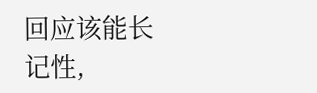回应该能长记性,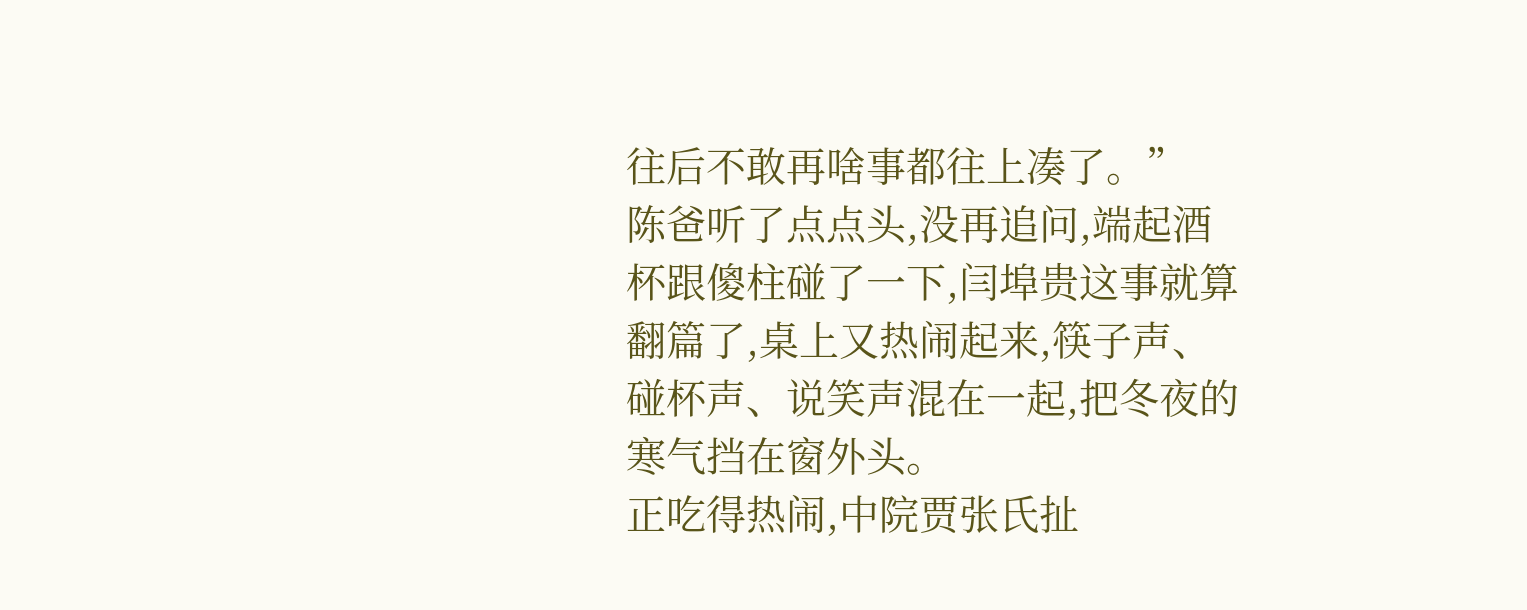往后不敢再啥事都往上凑了。”
陈爸听了点点头,没再追问,端起酒杯跟傻柱碰了一下,闫埠贵这事就算翻篇了,桌上又热闹起来,筷子声、碰杯声、说笑声混在一起,把冬夜的寒气挡在窗外头。
正吃得热闹,中院贾张氏扯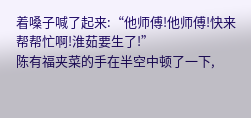着嗓子喊了起来:“他师傅!他师傅!快来帮帮忙啊!淮茹要生了!”
陈有福夹菜的手在半空中顿了一下,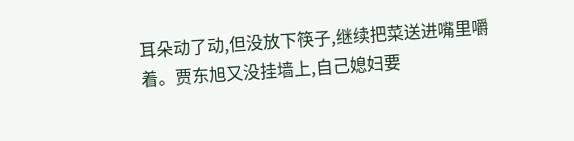耳朵动了动,但没放下筷子,继续把菜送进嘴里嚼着。贾东旭又没挂墙上,自己媳妇要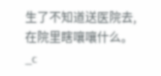生了不知道送医院去,在院里瞎嚷嚷什么。_c